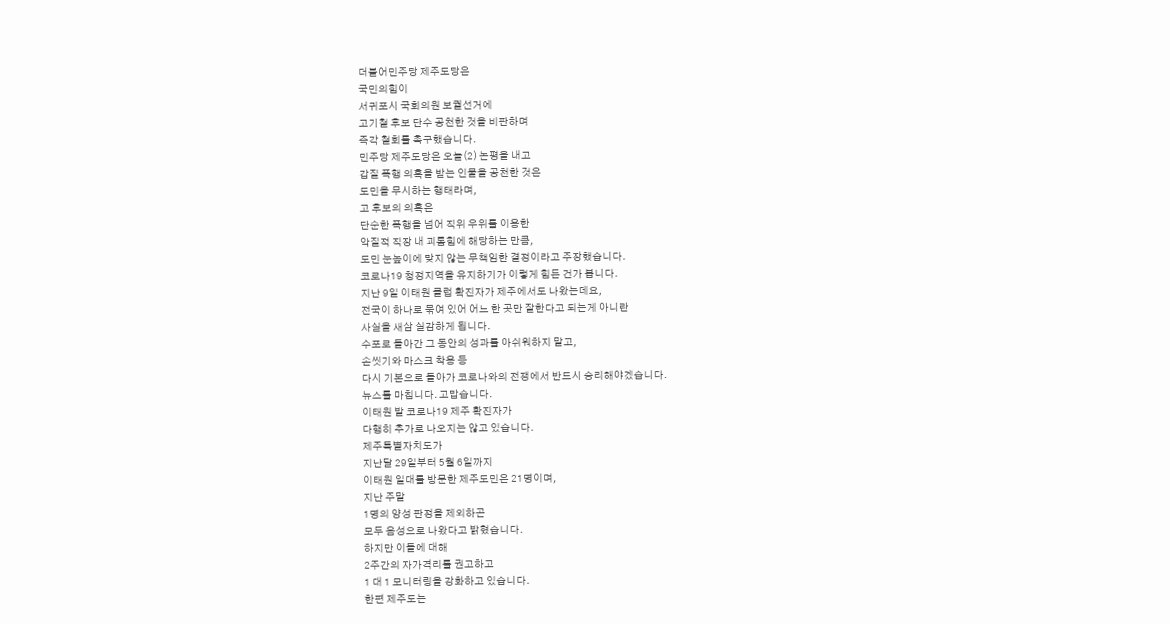더불어민주당 제주도당은
국민의힘이
서귀포시 국회의원 보궐선거에
고기철 후보 단수 공천한 것을 비판하며
즉각 철회를 촉구했습니다.
민주당 제주도당은 오늘(2) 논평을 내고
갑질 폭행 의혹을 받는 인물을 공천한 것은
도민을 무시하는 행태라며,
고 후보의 의혹은
단순한 폭행을 넘어 직위 우위를 이용한
악질적 직장 내 괴롭힘에 해당하는 만큼,
도민 눈높이에 맞지 않는 무책임한 결정이라고 주장했습니다.
코로나19 청정지역을 유지하기가 이렇게 힘든 건가 봅니다.
지난 9일 이태원 클럽 확진자가 제주에서도 나왔는데요,
전국이 하나로 묶여 있어 어느 한 곳만 잘한다고 되는게 아니란
사실을 새삼 실감하게 됩니다.
수포로 돌아간 그 동안의 성과를 아쉬워하지 말고,
손씻기와 마스크 착용 등
다시 기본으로 돌아가 코로나와의 전쟁에서 반드시 승리해야겠습니다.
뉴스를 마칩니다. 고맙습니다.
이태원 발 코로나19 제주 확진자가
다행히 추가로 나오지는 않고 있습니다.
제주특별자치도가
지난달 29일부터 5월 6일까지
이태원 일대를 방문한 제주도민은 21명이며,
지난 주말
1명의 양성 판정을 제외하곤
모두 음성으로 나왔다고 밝혔습니다.
하지만 이들에 대해
2주간의 자가격리를 권고하고
1 대 1 모니터링을 강화하고 있습니다.
한편 제주도는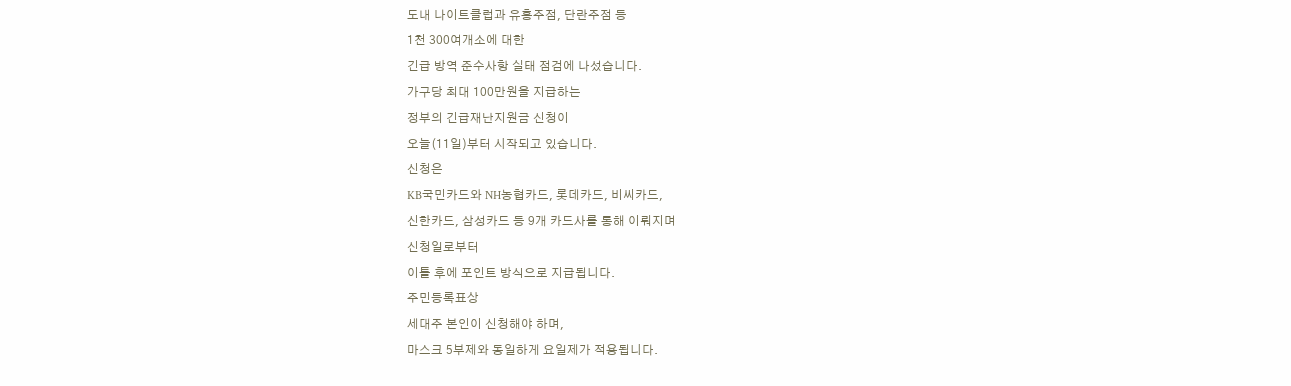도내 나이트클럽과 유흥주점, 단란주점 등
1천 300여개소에 대한
긴급 방역 준수사항 실태 점검에 나섰습니다.
가구당 최대 100만원을 지급하는
정부의 긴급재난지원금 신청이
오늘(11일)부터 시작되고 있습니다.
신청은
KB국민카드와 NH농협카드, 롯데카드, 비씨카드,
신한카드, 삼성카드 등 9개 카드사를 통해 이뤄지며
신청일로부터
이틀 후에 포인트 방식으로 지급됩니다.
주민등록표상
세대주 본인이 신청해야 하며,
마스크 5부제와 동일하게 요일제가 적용됩니다.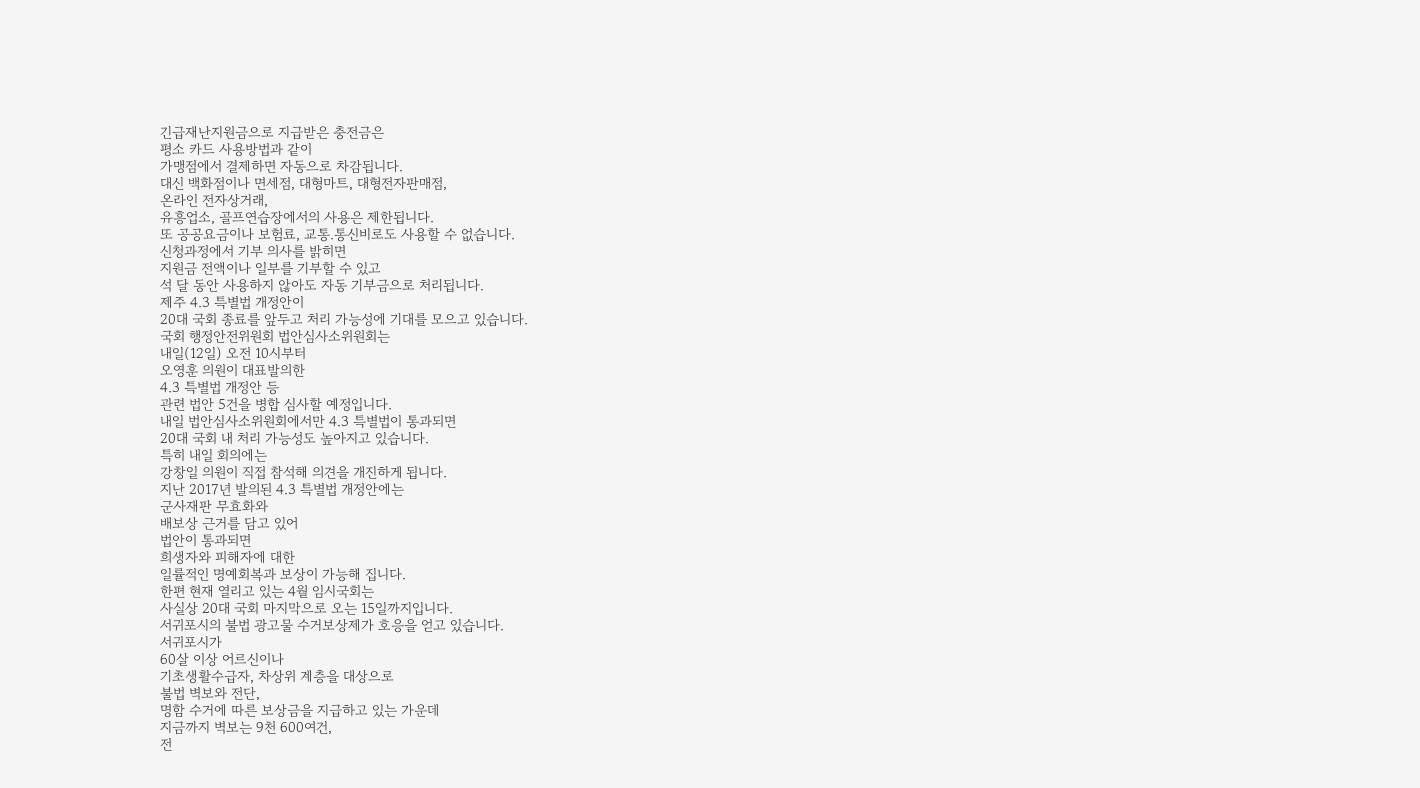긴급재난지원금으로 지급받은 충전금은
평소 카드 사용방법과 같이
가맹점에서 결제하면 자동으로 차감됩니다.
대신 백화점이나 면세점, 대형마트, 대형전자판매점,
온라인 전자상거래,
유흥업소, 골프연습장에서의 사용은 제한됩니다.
또 공공요금이나 보험료, 교통.통신비로도 사용할 수 없습니다.
신청과정에서 기부 의사를 밝히면
지원금 전액이나 일부를 기부할 수 있고
석 달 동안 사용하지 않아도 자동 기부금으로 처리됩니다.
제주 4.3 특별법 개정안이
20대 국회 종료를 앞두고 처리 가능성에 기대를 모으고 있습니다.
국회 행정안전위원회 법안심사소위원회는
내일(12일) 오전 10시부터
오영훈 의원이 대표발의한
4.3 특별법 개정안 등
관련 법안 5건을 병합 심사할 예정입니다.
내일 법안심사소위원회에서만 4.3 특별법이 통과되면
20대 국회 내 처리 가능성도 높아지고 있습니다.
특히 내일 회의에는
강창일 의원이 직접 참석해 의견을 개진하게 됩니다.
지난 2017년 발의된 4.3 특별법 개정안에는
군사재판 무효화와
배보상 근거를 담고 있어
법안이 통과되면
희생자와 피해자에 대한
일률적인 명예회복과 보상이 가능해 집니다.
한편 현재 열리고 있는 4월 임시국회는
사실상 20대 국회 마지막으로 오는 15일까지입니다.
서귀포시의 불법 광고물 수거보상제가 호응을 얻고 있습니다.
서귀포시가
60살 이상 어르신이나
기초생활수급자, 차상위 계층을 대상으로
불법 벽보와 전단,
명함 수거에 따른 보상금을 지급하고 있는 가운데
지금까지 벽보는 9천 600여건,
전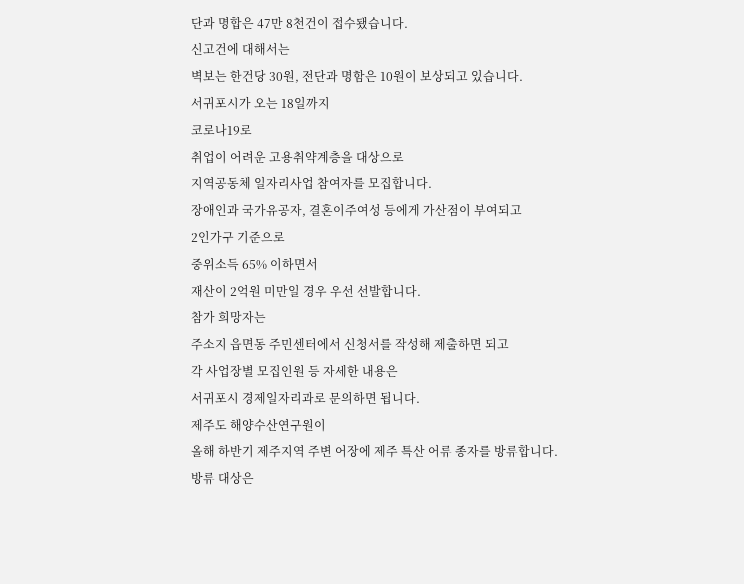단과 명합은 47만 8천건이 접수됐습니다.
신고건에 대해서는
벽보는 한건당 30원, 전단과 명함은 10원이 보상되고 있습니다.
서귀포시가 오는 18일까지
코로나19로
취업이 어려운 고용취약계층을 대상으로
지역공동체 일자리사업 참여자를 모집합니다.
장애인과 국가유공자, 결혼이주여성 등에게 가산점이 부여되고
2인가구 기준으로
중위소득 65% 이하면서
재산이 2억원 미만일 경우 우선 선발합니다.
참가 희망자는
주소지 읍면동 주민센터에서 신청서를 작성해 제출하면 되고
각 사업장별 모집인원 등 자세한 내용은
서귀포시 경제일자리과로 문의하면 됩니다.
제주도 해양수산연구원이
올해 하반기 제주지역 주변 어장에 제주 특산 어류 종자를 방류합니다.
방류 대상은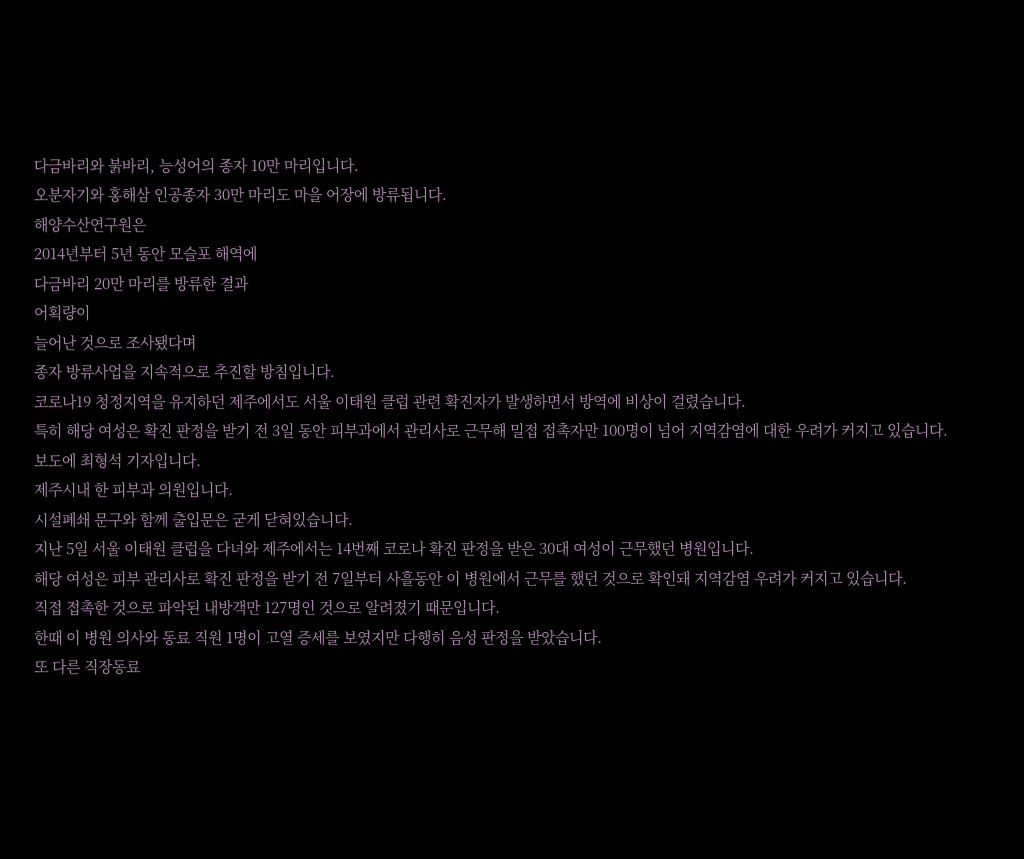다금바리와 붉바리, 능성어의 종자 10만 마리입니다.
오분자기와 홍해삼 인공종자 30만 마리도 마을 어장에 방류됩니다.
해양수산연구원은
2014년부터 5년 동안 모슬포 해역에
다금바리 20만 마리를 방류한 결과
어획량이
늘어난 것으로 조사됐다며
종자 방류사업을 지속적으로 추진할 방침입니다.
코로나19 청정지역을 유지하던 제주에서도 서울 이태원 클럽 관련 확진자가 발생하면서 방역에 비상이 걸렸습니다.
특히 해당 여성은 확진 판정을 받기 전 3일 동안 피부과에서 관리사로 근무해 밀접 접촉자만 100명이 넘어 지역감염에 대한 우려가 커지고 있습니다.
보도에 최형석 기자입니다.
제주시내 한 피부과 의원입니다.
시설폐쇄 문구와 함께 출입문은 굳게 닫혀있습니다.
지난 5일 서울 이태원 클럽을 다녀와 제주에서는 14번째 코로나 확진 판정을 받은 30대 여성이 근무했던 병원입니다.
해당 여성은 피부 관리사로 확진 판정을 받기 전 7일부터 사흘동안 이 병원에서 근무를 했던 것으로 확인돼 지역감염 우려가 커지고 있습니다.
직접 접촉한 것으로 파악된 내방객만 127명인 것으로 알려졌기 때문입니다.
한때 이 병원 의사와 동료 직원 1명이 고열 증세를 보였지만 다행히 음성 판정을 받았습니다.
또 다른 직장동료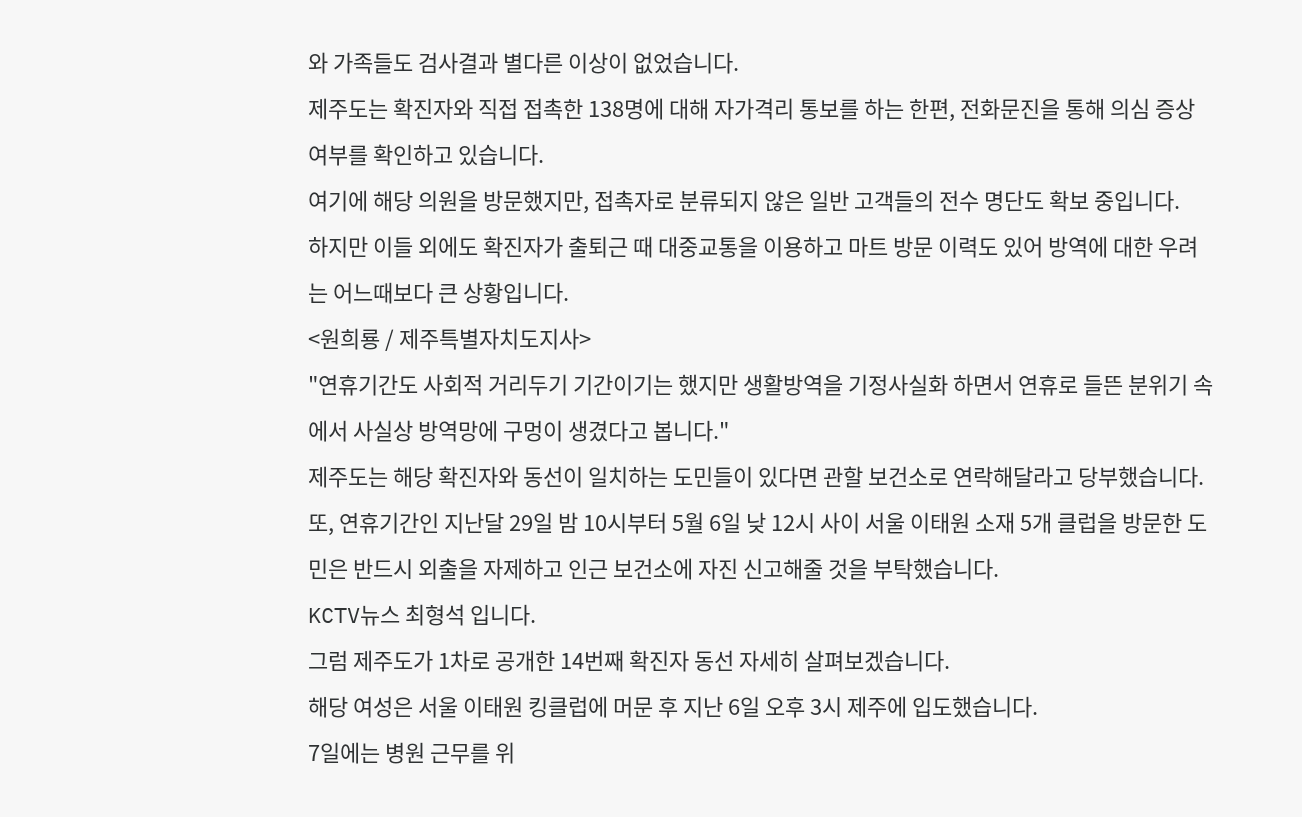와 가족들도 검사결과 별다른 이상이 없었습니다.
제주도는 확진자와 직접 접촉한 138명에 대해 자가격리 통보를 하는 한편, 전화문진을 통해 의심 증상 여부를 확인하고 있습니다.
여기에 해당 의원을 방문했지만, 접촉자로 분류되지 않은 일반 고객들의 전수 명단도 확보 중입니다.
하지만 이들 외에도 확진자가 출퇴근 때 대중교통을 이용하고 마트 방문 이력도 있어 방역에 대한 우려는 어느때보다 큰 상황입니다.
<원희룡 / 제주특별자치도지사>
"연휴기간도 사회적 거리두기 기간이기는 했지만 생활방역을 기정사실화 하면서 연휴로 들뜬 분위기 속에서 사실상 방역망에 구멍이 생겼다고 봅니다."
제주도는 해당 확진자와 동선이 일치하는 도민들이 있다면 관할 보건소로 연락해달라고 당부했습니다.
또, 연휴기간인 지난달 29일 밤 10시부터 5월 6일 낮 12시 사이 서울 이태원 소재 5개 클럽을 방문한 도민은 반드시 외출을 자제하고 인근 보건소에 자진 신고해줄 것을 부탁했습니다.
KCTV뉴스 최형석 입니다.
그럼 제주도가 1차로 공개한 14번째 확진자 동선 자세히 살펴보겠습니다.
해당 여성은 서울 이태원 킹클럽에 머문 후 지난 6일 오후 3시 제주에 입도했습니다.
7일에는 병원 근무를 위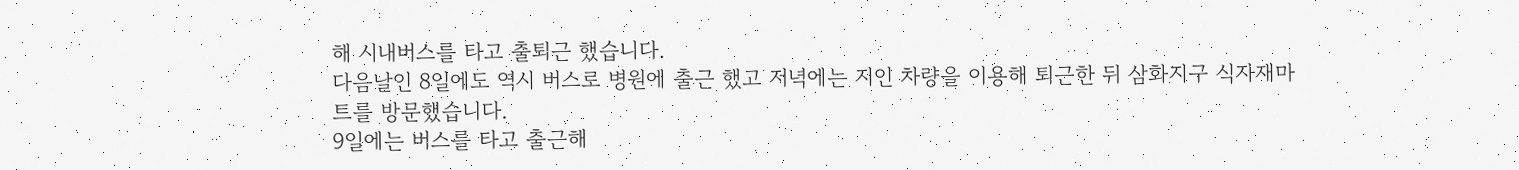해 시내버스를 타고 출퇴근 했습니다.
다음날인 8일에도 역시 버스로 병원에 출근 했고 저녁에는 지인 차량을 이용해 퇴근한 뒤 삼화지구 식자재마트를 방문했습니다.
9일에는 버스를 타고 출근해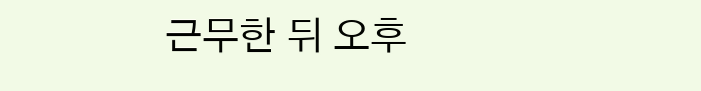근무한 뒤 오후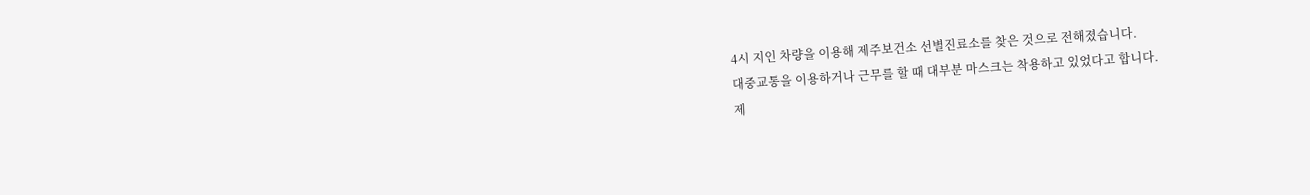4시 지인 차량을 이용해 제주보건소 선별진료소를 찾은 것으로 전해졌습니다.
대중교통을 이용하거나 근무를 할 때 대부분 마스크는 착용하고 있었다고 합니다.
제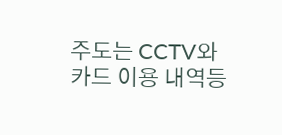주도는 CCTV와 카드 이용 내역등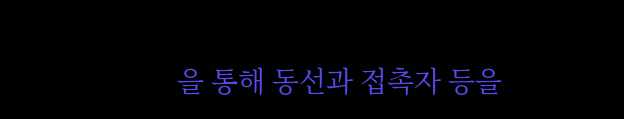을 통해 동선과 접촉자 등을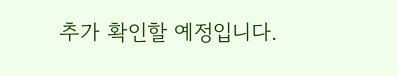추가 확인할 예정입니다.